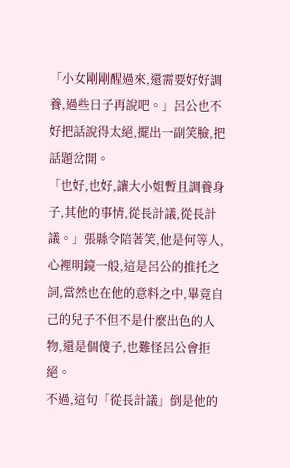「小女剛剛醒過來,還需要好好調養,過些日子再說吧。」呂公也不好把話說得太絕,擺出一副笑臉,把話題岔開。
「也好,也好,讓大小姐暫且調養身子,其他的事情,從長計議,從長計議。」張縣令陪著笑,他是何等人,心裡明鏡一般,這是呂公的推托之詞,當然也在他的意料之中,畢竟自己的兒子不但不是什麼出色的人物,還是個傻子,也難怪呂公會拒絕。
不過,這句「從長計議」倒是他的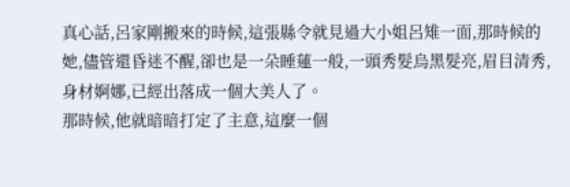真心話,呂家剛搬來的時候,這張縣令就見過大小姐呂雉一面,那時候的她,儘管還昏迷不醒,卻也是一朵睡蓮一般,一頭秀髮烏黑髮亮,眉目清秀,身材婀娜,已經出落成一個大美人了。
那時候,他就暗暗打定了主意,這麼一個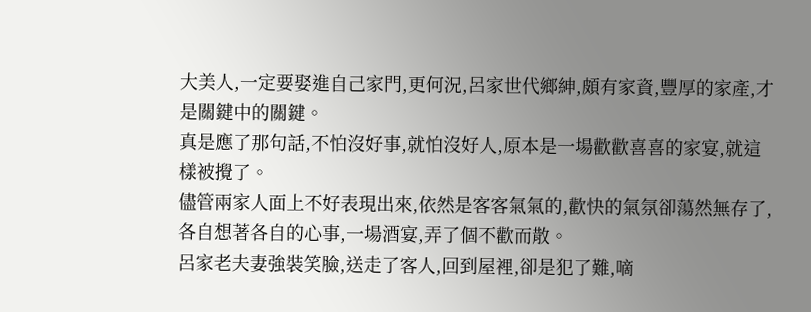大美人,一定要娶進自己家門,更何況,呂家世代鄉紳,頗有家資,豐厚的家產,才是關鍵中的關鍵。
真是應了那句話,不怕沒好事,就怕沒好人,原本是一場歡歡喜喜的家宴,就這樣被攪了。
儘管兩家人面上不好表現出來,依然是客客氣氣的,歡快的氣氛卻蕩然無存了,各自想著各自的心事,一場酒宴,弄了個不歡而散。
呂家老夫妻強裝笑臉,送走了客人,回到屋裡,卻是犯了難,嘀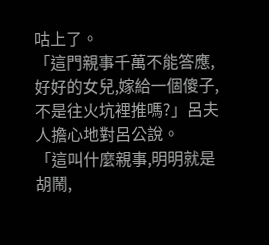咕上了。
「這門親事千萬不能答應,好好的女兒,嫁給一個傻子,不是往火坑裡推嗎?」呂夫人擔心地對呂公說。
「這叫什麼親事,明明就是胡鬧,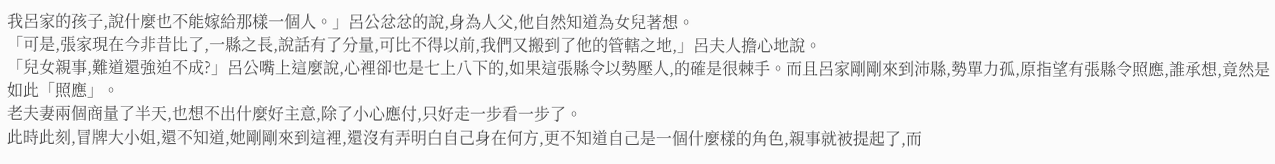我呂家的孩子,說什麼也不能嫁給那樣一個人。」呂公忿忿的說,身為人父,他自然知道為女兒著想。
「可是,張家現在今非昔比了,一縣之長,說話有了分量,可比不得以前,我們又搬到了他的管轄之地,」呂夫人擔心地說。
「兒女親事,難道還強迫不成?」呂公嘴上這麼說,心裡卻也是七上八下的,如果這張縣令以勢壓人,的確是很棘手。而且呂家剛剛來到沛縣,勢單力孤,原指望有張縣令照應,誰承想,竟然是如此「照應」。
老夫妻兩個商量了半天,也想不出什麼好主意,除了小心應付,只好走一步看一步了。
此時此刻,冒牌大小姐,還不知道,她剛剛來到這裡,還沒有弄明白自己身在何方,更不知道自己是一個什麼樣的角色,親事就被提起了,而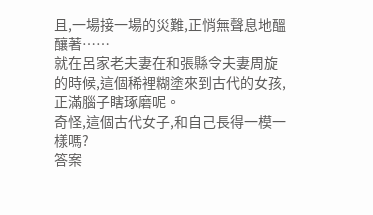且,一場接一場的災難,正悄無聲息地醞釀著……
就在呂家老夫妻在和張縣令夫妻周旋的時候,這個稀裡糊塗來到古代的女孩,正滿腦子瞎琢磨呢。
奇怪,這個古代女子,和自己長得一模一樣嗎?
答案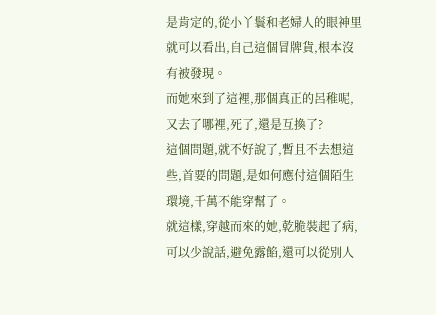是肯定的,從小丫鬟和老婦人的眼神里就可以看出,自己這個冒牌貨,根本沒有被發現。
而她來到了這裡,那個真正的呂稚呢,又去了哪裡,死了,還是互換了?
這個問題,就不好說了,暫且不去想這些,首要的問題,是如何應付這個陌生環境,千萬不能穿幫了。
就這樣,穿越而來的她,乾脆裝起了病,可以少說話,避免露餡,還可以從別人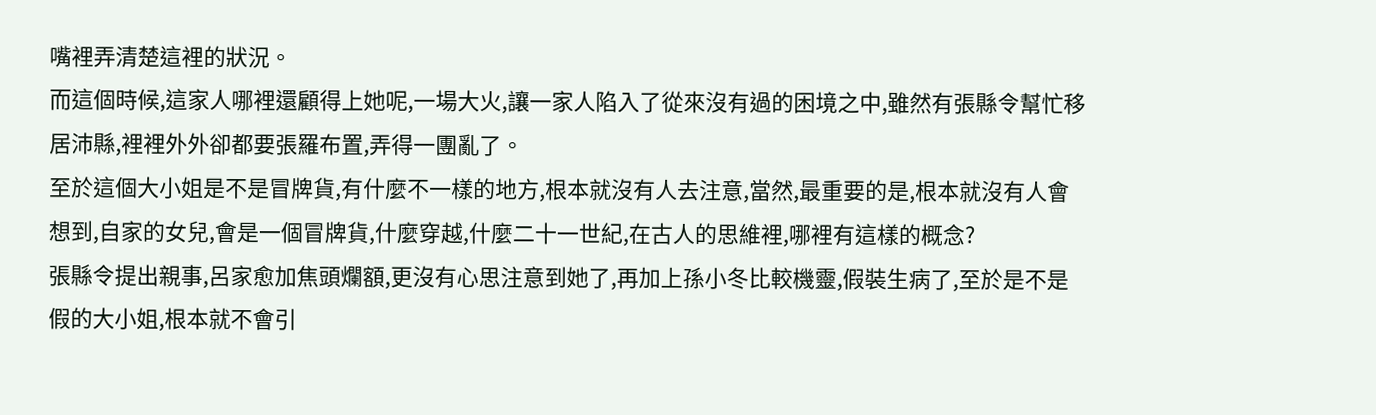嘴裡弄清楚這裡的狀況。
而這個時候,這家人哪裡還顧得上她呢,一場大火,讓一家人陷入了從來沒有過的困境之中,雖然有張縣令幫忙移居沛縣,裡裡外外卻都要張羅布置,弄得一團亂了。
至於這個大小姐是不是冒牌貨,有什麼不一樣的地方,根本就沒有人去注意,當然,最重要的是,根本就沒有人會想到,自家的女兒,會是一個冒牌貨,什麼穿越,什麼二十一世紀,在古人的思維裡,哪裡有這樣的概念?
張縣令提出親事,呂家愈加焦頭爛額,更沒有心思注意到她了,再加上孫小冬比較機靈,假裝生病了,至於是不是假的大小姐,根本就不會引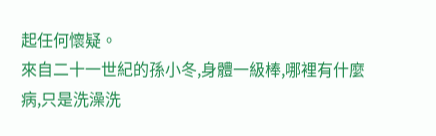起任何懷疑。
來自二十一世紀的孫小冬,身體一級棒,哪裡有什麼病,只是洗澡洗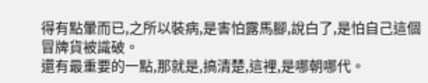得有點暈而已,之所以裝病,是害怕露馬腳,說白了,是怕自己這個冒牌貨被識破。
還有最重要的一點,那就是,搞清楚,這裡,是哪朝哪代。